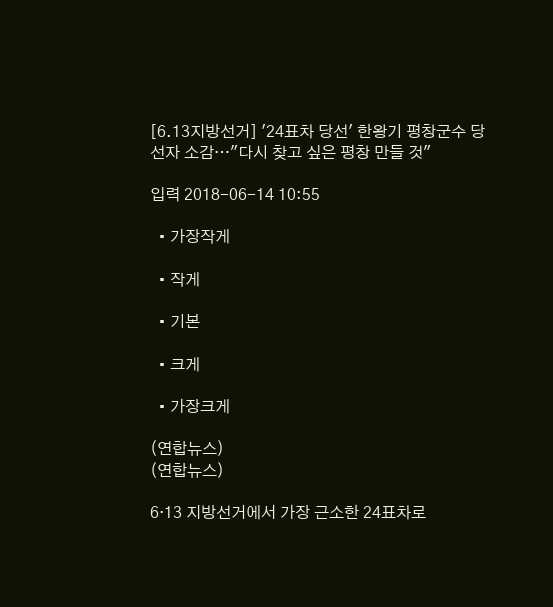[6.13지방선거] '24표차 당선' 한왕기 평창군수 당선자 소감…"다시 찾고 싶은 평창 만들 것"

입력 2018-06-14 10:55

  • 가장작게

  • 작게

  • 기본

  • 크게

  • 가장크게

(연합뉴스)
(연합뉴스)

6·13 지방선거에서 가장 근소한 24표차로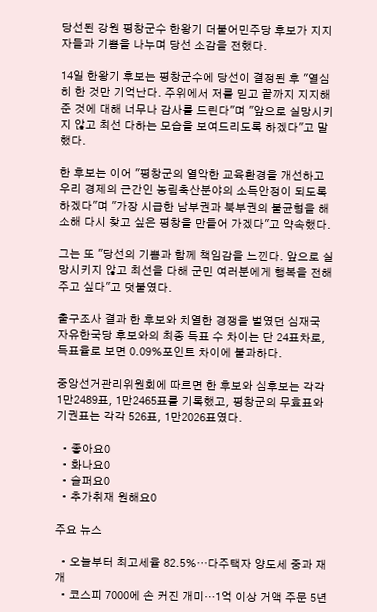당선된 강원 평창군수 한왕기 더불어민주당 후보가 지지자들과 기쁨을 나누며 당선 소감을 전했다.

14일 한왕기 후보는 평창군수에 당선이 결정된 후 "열심히 한 것만 기억난다. 주위에서 저를 믿고 끝까지 지지해준 것에 대해 너무나 감사를 드린다"며 "앞으로 실망시키지 않고 최선 다하는 모습을 보여드리도록 하겠다"고 말했다.

한 후보는 이어 "평창군의 열악한 교육환경을 개선하고 우리 경제의 근간인 농림축산분야의 소득안정이 되도록 하겠다"며 "가장 시급한 남부권과 북부권의 불균형을 해소해 다시 찾고 싶은 평창을 만들어 가겠다"고 약속했다.

그는 또 "당선의 기쁨과 함께 책임감을 느낀다. 앞으로 실망시키지 않고 최선을 다해 군민 여러분에게 행복을 전해주고 싶다"고 덧붙였다.

출구조사 결과 한 후보와 치열한 경쟁을 벌였던 심재국 자유한국당 후보와의 최종 득표 수 차이는 단 24표차로, 득표율로 보면 0.09%포인트 차이에 불과하다.

중앙선거관리위원회에 따르면 한 후보와 심후보는 각각 1만2489표, 1만2465표를 기록했고, 평창군의 무효표와 기권표는 각각 526표, 1만2026표였다.

  • 좋아요0
  • 화나요0
  • 슬퍼요0
  • 추가취재 원해요0

주요 뉴스

  • 오늘부터 최고세율 82.5%⋯다주택자 양도세 중과 재개
  • 코스피 7000에 손 커진 개미…1억 이상 거액 주문 5년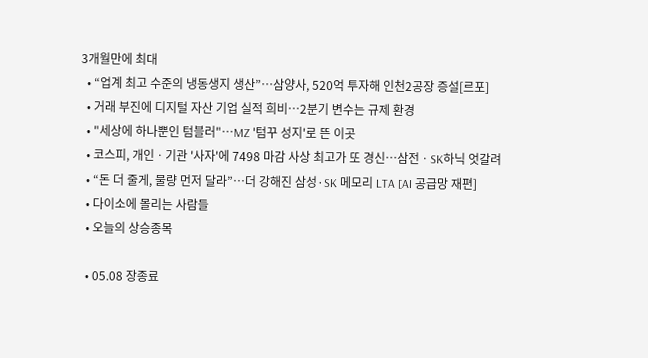3개월만에 최대
  • “업계 최고 수준의 냉동생지 생산”…삼양사, 520억 투자해 인천2공장 증설[르포]
  • 거래 부진에 디지털 자산 기업 실적 희비…2분기 변수는 규제 환경
  • "세상에 하나뿐인 텀블러"…MZ '텀꾸 성지'로 뜬 이곳
  • 코스피, 개인ㆍ기관 '사자'에 7498 마감 사상 최고가 또 경신⋯삼전ㆍSK하닉 엇갈려
  • “돈 더 줄게, 물량 먼저 달라”…더 강해진 삼성·SK 메모리 LTA [AI 공급망 재편]
  • 다이소에 몰리는 사람들
  • 오늘의 상승종목

  • 05.08 장종료